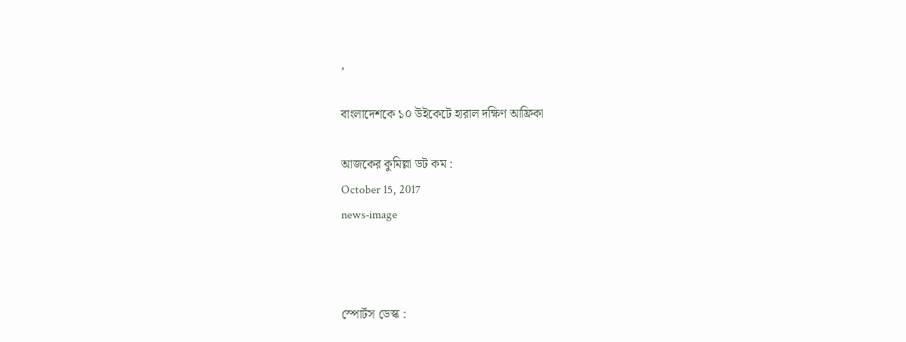,

বাংলাদেশকে ১০ উইকেটে হারাল দক্ষিণ আফ্রিকা

আজকের কুমিল্লা ডট কম :
October 15, 2017
news-image



স্পোর্টস ডেস্ক :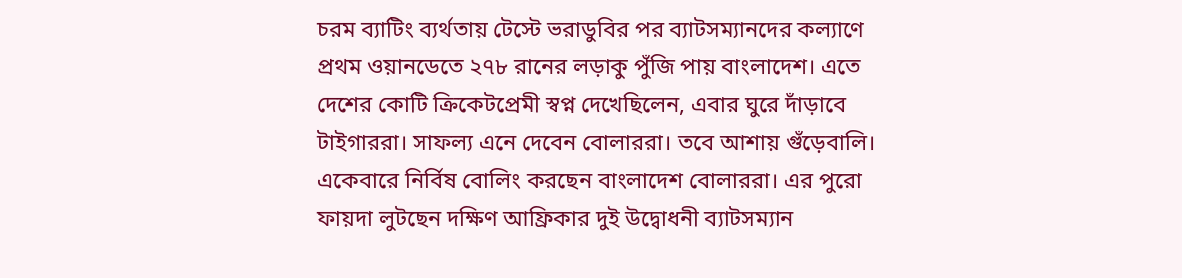চরম ব্যাটিং ব্যর্থতায় টেস্টে ভরাডুবির পর ব্যাটসম্যানদের কল্যাণে প্রথম ওয়ানডেতে ২৭৮ রানের লড়াকু পুঁজি পায় বাংলাদেশ। এতে দেশের কোটি ক্রিকেটপ্রেমী স্বপ্ন দেখেছিলেন, এবার ঘুরে দাঁড়াবে টাইগাররা। সাফল্য এনে দেবেন বোলাররা। তবে আশায় গুঁড়েবালি। একেবারে নির্বিষ বোলিং করছেন বাংলাদেশ বোলাররা। এর পুরো ফায়দা লুটছেন দক্ষিণ আফ্রিকার দুই উদ্বোধনী ব্যাটসম্যান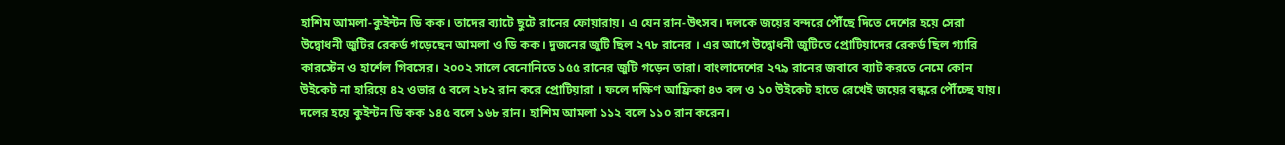হাশিম আমলা-কুইন্টন ডি কক। তাদের ব্যাটে ছুটে রানের ফোয়ারায়। এ যেন রান-উৎসব। দলকে জয়ের বন্দরে পৌঁছে দিতে দেশের হয়ে সেরা উদ্বোধনী জুটির রেকর্ড গড়েছেন আমলা ও ডি কক। দুজনের জুটি ছিল ২৭৮ রানের । এর আগে উদ্বোধনী জুটিতে প্রোটিয়াদের রেকর্ড ছিল গ্যারি কারস্টেন ও হার্শেল গিবসের। ২০০২ সালে বেনোনিতে ১৫৫ রানের জুটি গড়েন তারা। বাংলাদেশের ২৭৯ রানের জবাবে ব্যাট করতে নেমে কোন উইকেট না হারিয়ে ৪২ ওভার ৫ বলে ২৮২ রান করে প্রোটিয়ারা । ফলে দক্ষিণ আফ্রিকা ৪৩ বল ও ১০ উইকেট হাতে রেখেই জয়ের বন্ধরে পৌঁচ্ছে যায়। দলের হয়ে কুইন্টন ডি কক ১৪৫ বলে ১৬৮ রান। হাশিম আমলা ১১২ বলে ১১০ রান করেন।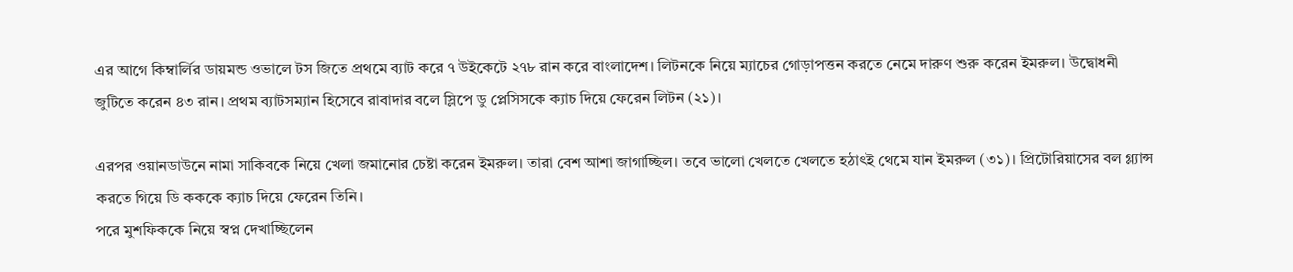এর আগে কিম্বার্লির ডায়মন্ড ওভালে টস জিতে প্রথমে ব্যাট করে ৭ উইকেটে ২৭৮ রান করে বাংলাদেশ। লিটনকে নিয়ে ম্যাচের গোড়াপত্তন করতে নেমে দারুণ শুরু করেন ইমরুল। উদ্বোধনী জুটিতে করেন ৪৩ রান। প্রথম ব্যাটসম্যান হিসেবে রাবাদার বলে স্লিপে ডু প্লেসিসকে ক্যাচ দিয়ে ফেরেন লিটন (২১)।

এরপর ওয়ানডাউনে নামা সাকিবকে নিয়ে খেলা জমানোর চেষ্টা করেন ইমরুল। তারা বেশ আশা জাগাচ্ছিল। তবে ভালো খেলতে খেলতে হঠাৎই থেমে যান ইমরুল (৩১)। প্রিটোরিয়াসের বল গ্ল্যান্স করতে গিয়ে ডি কককে ক্যাচ দিয়ে ফেরেন তিনি।
পরে মুশফিককে নিয়ে স্বপ্ন দেখাচ্ছিলেন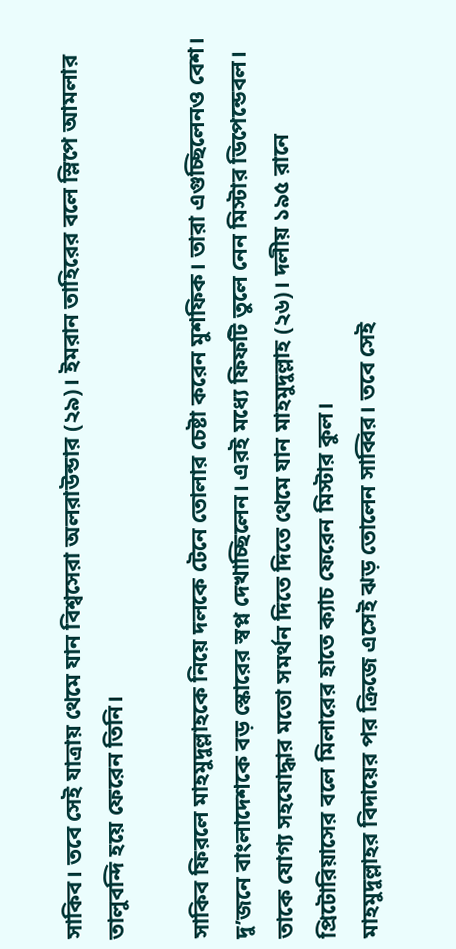সাকিব। তবে সেই যাত্রায় থেমে যান বিশ্বসেরা অলরাউন্ডার (২৯)। ইমরান তাহিরের বলে স্লিপে আমলার তালুবন্দি হয়ে ফেরেন তিনি।

সাকিব ফিরলে মাহমুদুল্লাহকে নিয়ে দলকে টেনে তোলার চেষ্টা করেন মুশফিক। তারা এগুচ্ছিলেনও বেশ। দু’জনে বাংলাদেশকে বড় স্কোরের স্বপ্ন দেখাচ্ছিলেন। এরই মধ্যে ফিফটি তুলে নেন মিস্টার ডিপেন্ডেবল। তাকে যোগ্য সহযোদ্ধার মতো সমর্থন দিতে দিতে থেমে যান মাহমুদুল্লাহ (২৬)। দলীয় ১৯৫ রানে প্রিটোরিয়াসের বলে মিলারের হাতে ক্যাচ ফেরেন মিস্টার কুল।
মাহমুদুল্লাহর বিদায়ের পর ক্রিজে এসেই ঝড় তোলেন সাব্বির। তবে সেই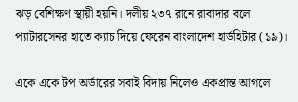ঝড় বেশিক্ষণ স্থায়ী হয়নি। দলীয় ২৩৭ রানে রাবাদার বলে প্যাটারসেনর হাতে ক্যাচ দিয়ে ফেরেন বাংলাদেশ হার্ডহিটার (১৯)।

একে একে টপ অর্ডারের সবাই বিদায় নিলেও একপ্রান্ত আগলে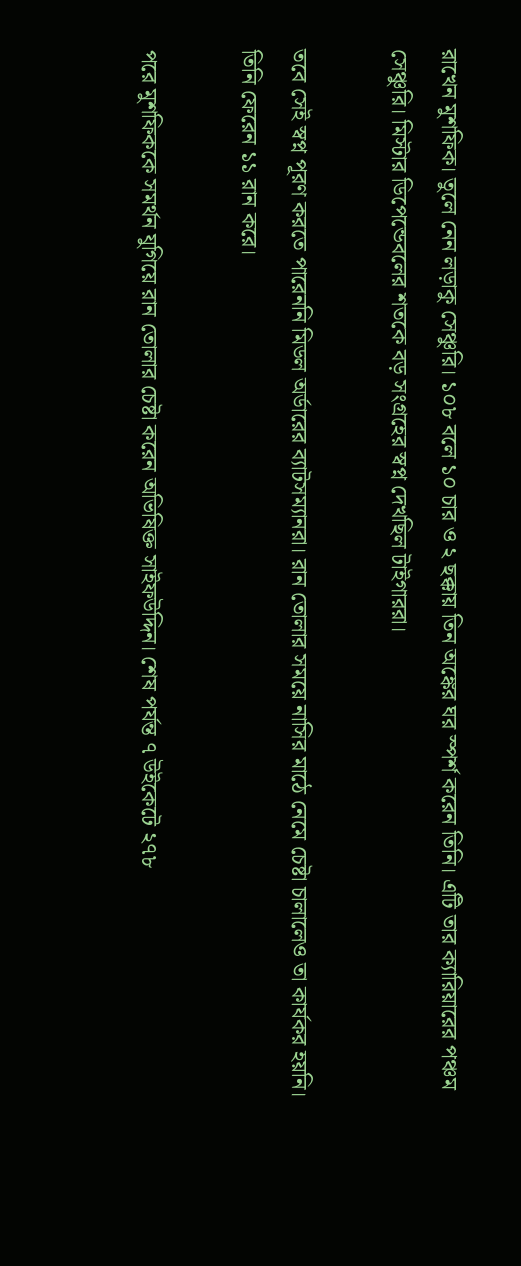রাখেন মুশফিক। তুলে নেন লড়াকু সেঞ্চুরি। ১০৮ বলে ১০ চার ও ২ ছক্কায় তিন অঙ্কের ঘর স্পর্শ করেন তিনি। এটি তার ক্যারিয়ারের পঞ্চম সেঞ্চুরি। মিস্টার ডিপেন্ডেবলের শতকে বড় সংগ্রহের স্বপ্ন দেখছিল টাইগাররা।

তবে সেই স্বপ্ন পূরণ করতে পারেননি মিডল অর্ডারের ব্যাটসম্যানরা। রান তোলার সময়ে নাসির মাঠে নেমে চেষ্টা চালালেও তা কার্যকর হয়নি। তিনি ফেরেন ১১ রান করে।

পরে মুশফিককে সমর্থন যুগিয়ে রান তোলার চেষ্টা করেন অভিষিক্ত সাইফউদ্দিন। শেষ পর্যন্ত ৭ উইকেটে ২৭৮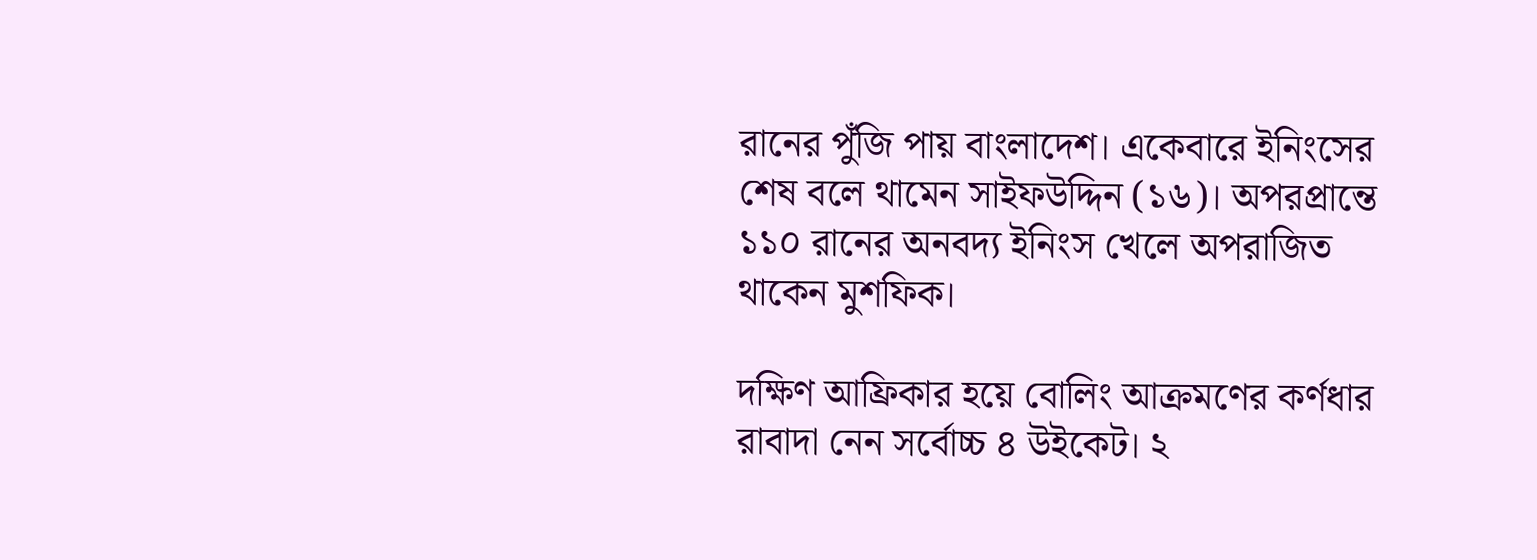রানের পুঁজি পায় বাংলাদেশ। একেবারে ইনিংসের শেষ বলে থামেন সাইফউদ্দিন (১৬)। অপরপ্রান্তে ১১০ রানের অনবদ্য ইনিংস খেলে অপরাজিত থাকেন মুশফিক।

দক্ষিণ আফ্রিকার হয়ে বোলিং আক্রমণের কর্ণধার রাবাদা নেন সর্বোচ্চ ৪ উইকেট। ২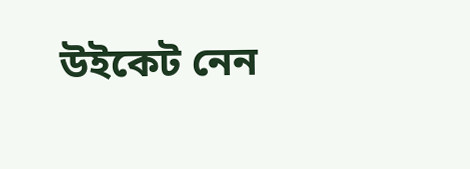উইকেট নেন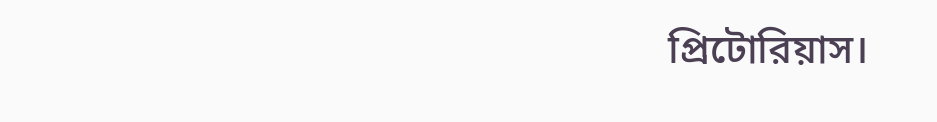প্রিটোরিয়াস।